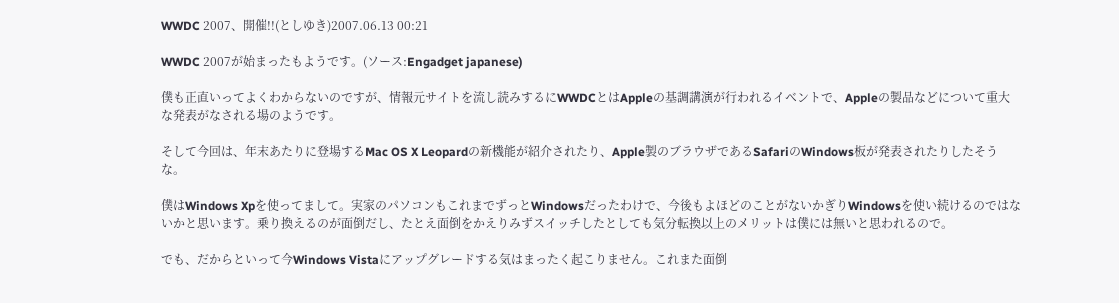WWDC 2007、開催!!(としゆき)2007.06.13 00:21

WWDC 2007が始まったもようです。(ソース:Engadget japanese)

僕も正直いってよくわからないのですが、情報元サイトを流し読みするにWWDCとはAppleの基調講演が行われるイベントで、Appleの製品などについて重大な発表がなされる場のようです。

そして今回は、年末あたりに登場するMac OS X Leopardの新機能が紹介されたり、Apple製のブラウザであるSafariのWindows板が発表されたりしたそうな。

僕はWindows Xpを使ってまして。実家のパソコンもこれまでずっとWindowsだったわけで、今後もよほどのことがないかぎりWindowsを使い続けるのではないかと思います。乗り換えるのが面倒だし、たとえ面倒をかえりみずスイッチしたとしても気分転換以上のメリットは僕には無いと思われるので。

でも、だからといって今Windows Vistaにアップグレードする気はまったく起こりません。これまた面倒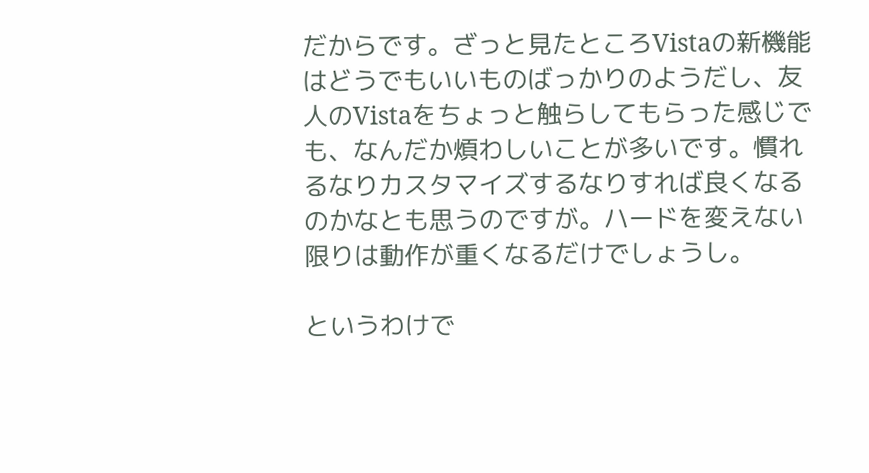だからです。ざっと見たところVistaの新機能はどうでもいいものばっかりのようだし、友人のVistaをちょっと触らしてもらった感じでも、なんだか煩わしいことが多いです。慣れるなりカスタマイズするなりすれば良くなるのかなとも思うのですが。ハードを変えない限りは動作が重くなるだけでしょうし。

というわけで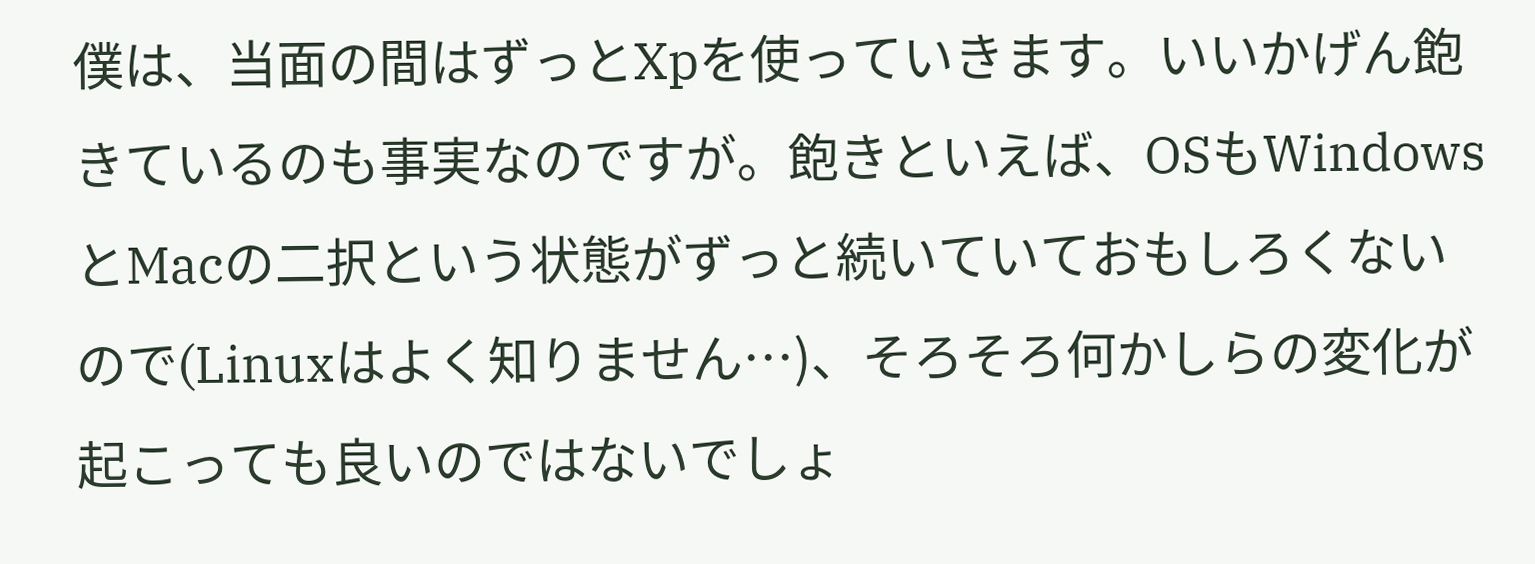僕は、当面の間はずっとXpを使っていきます。いいかげん飽きているのも事実なのですが。飽きといえば、OSもWindowsとMacの二択という状態がずっと続いていておもしろくないので(Linuxはよく知りません…)、そろそろ何かしらの変化が起こっても良いのではないでしょ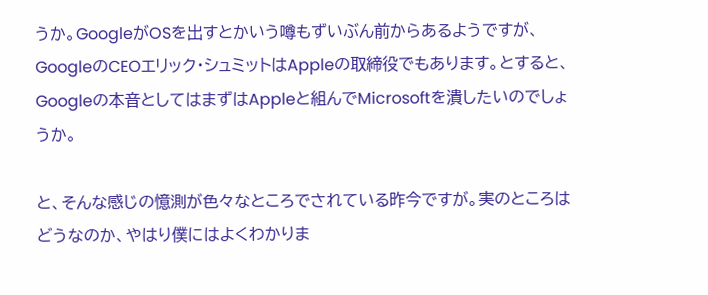うか。GoogleがOSを出すとかいう噂もずいぶん前からあるようですが、GoogleのCEOエリック・シュミットはAppleの取締役でもあります。とすると、Googleの本音としてはまずはAppleと組んでMicrosoftを潰したいのでしょうか。

と、そんな感じの憶測が色々なところでされている昨今ですが。実のところはどうなのか、やはり僕にはよくわかりま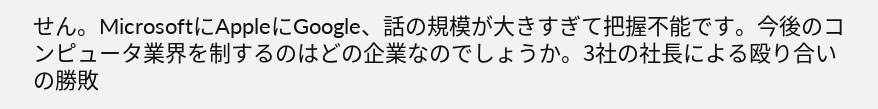せん。MicrosoftにAppleにGoogle、話の規模が大きすぎて把握不能です。今後のコンピュータ業界を制するのはどの企業なのでしょうか。3社の社長による殴り合いの勝敗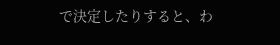で決定したりすると、わ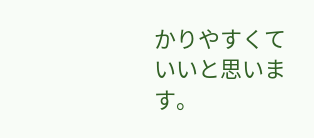かりやすくていいと思います。